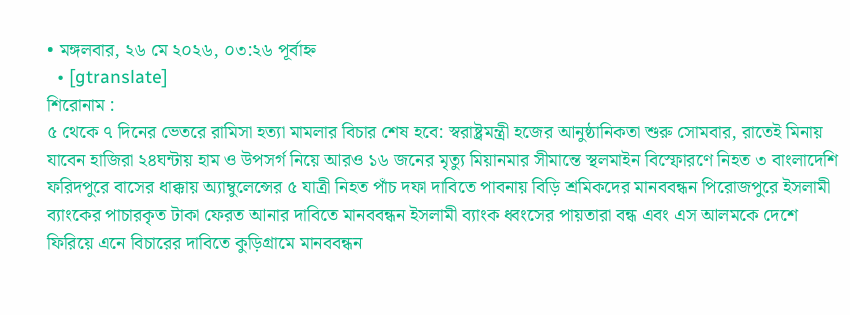• মঙ্গলবার, ২৬ মে ২০২৬, ০৩:২৬ পূর্বাহ্ন
  • [gtranslate]
শিরোনাম :
৫ থেকে ৭ দিনের ভেতরে রামিসা হত্যা মামলার বিচার শেষ হবে: স্বরাষ্ট্রমন্ত্রী হজের আনুষ্ঠানিকতা শুরু সোমবার, রাতেই মিনায় যাবেন হাজিরা ২৪ঘন্টায় হাম ও উপসর্গ নিয়ে আরও ১৬ জনের মৃত্যু মিয়ানমার সীমান্তে স্থলমাইন বিস্ফোরণে নিহত ৩ বাংলাদেশি ফরিদপুরে বাসের ধাক্কায় অ্যাম্বুলেন্সের ৫ যাত্রী নিহত পাঁচ দফা দাবিতে পাবনায় বিড়ি শ্রমিকদের মানববন্ধন পিরোজপুরে ইসলামী ব্যাংকের পাচারকৃত টাকা ফেরত আনার দাবিতে মানববন্ধন ইসলামী ব্যাংক ধ্বংসের পায়তারা বন্ধ এবং এস আলমকে দেশে ফিরিয়ে এনে বিচারের দাবিতে কুড়িগ্রামে মানববন্ধন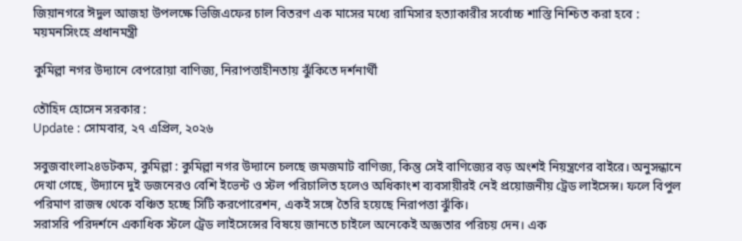জিয়ানগরে ঈদুল আজহা উপলক্ষে ভিজিএফের চাল বিতরণ এক মাসের মধ্যে রামিসার হত্যাকারীর সর্বোচ্চ শাস্তি নিশ্চিত করা হবে : ময়মনসিংহে প্রধানমন্ত্রী

কুমিল্লা নগর উদ্যানে বেপরোয়া বাণিজ্য, নিরাপত্তাহীনতায় ঝুঁকিতে দর্শনার্থী

তৌহিদ হোসেন সরকার :
Update : সোমবার, ২৭ এপ্রিল, ২০২৬

সবুজবাংলা২৪ডটকম, কুমিল্লা : কুমিল্লা নগর উদ্যানে চলছে জমজমাট বাণিজ্য, কিন্তু সেই বাণিজ্যের বড় অংশই নিয়ন্ত্রণের বাইরে। অনুসন্ধানে দেখা গেছে, উদ্যানে দুই ডজনেরও বেশি ইভেন্ট ও স্টল পরিচালিত হলেও অধিকাংশ ব্যবসায়ীরই নেই প্রয়োজনীয় ট্রেড লাইসেন্স। ফলে বিপুল পরিমাণ রাজস্ব থেকে বঞ্চিত হচ্ছে সিটি করপোরেশন, একই সঙ্গে তৈরি হয়েছে নিরাপত্তা ঝুঁকি।
সরাসরি পরিদর্শনে একাধিক স্টলে ট্রেড লাইসেন্সের বিষয়ে জানতে চাইলে অনেকেই অজ্ঞতার পরিচয় দেন। এক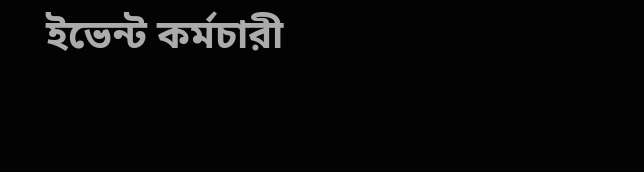ইভেন্ট কর্মচারী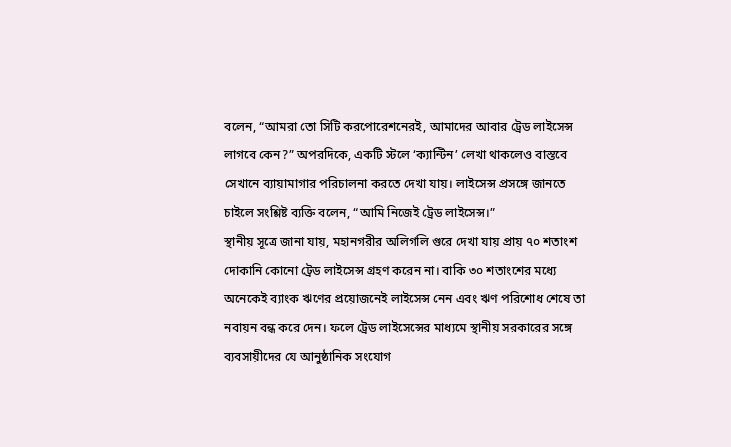বলেন, “আমরা তো সিটি করপোরেশনেরই, আমাদের আবার ট্রেড লাইসেন্স লাগবে কেন?” অপরদিকে, একটি স্টলে ‘ক্যান্টিন’ লেখা থাকলেও বাস্তবে সেখানে ব্যায়ামাগার পরিচালনা করতে দেখা যায়। লাইসেন্স প্রসঙ্গে জানতে চাইলে সংশ্লিষ্ট ব্যক্তি বলেন, “আমি নিজেই ট্রেড লাইসেন্স।”
স্থানীয় সূত্রে জানা যায়, মহানগরীর অলিগলি গুরে দেখা যায় প্রায় ৭০ শতাংশ দোকানি কোনো ট্রেড লাইসেন্স গ্রহণ করেন না। বাকি ৩০ শতাংশের মধ্যে অনেকেই ব্যাংক ঋণের প্রয়োজনেই লাইসেন্স নেন এবং ঋণ পরিশোধ শেষে তা নবায়ন বন্ধ করে দেন। ফলে ট্রেড লাইসেন্সের মাধ্যমে স্থানীয় সরকারের সঙ্গে ব্যবসায়ীদের যে আনুষ্ঠানিক সংযোগ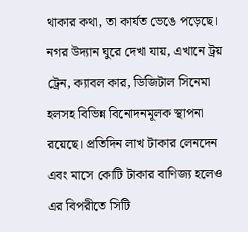থাকার কথা, তা কার্যত ভেঙে পড়েছে।
নগর উদ্যান ঘুরে দেখা যায়, এখানে ট্রয় ট্রেন, ক্যাবল কার, ডিজিটাল সিনেমা হলসহ বিভিন্ন বিনোদনমূলক স্থাপনা রয়েছে। প্রতিদিন লাখ টাকার লেনদেন এবং মাসে কোটি টাকার বাণিজ্য হলেও এর বিপরীতে সিটি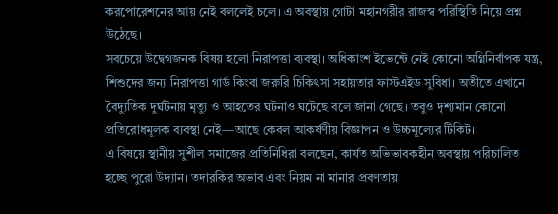করপোরেশনের আয় নেই বললেই চলে। এ অবস্থায় গোটা মহানগরীর রাজস্ব পরিস্থিতি নিয়ে প্রশ্ন উঠেছে।
সবচেয়ে উদ্বেগজনক বিষয় হলো নিরাপত্তা ব্যবস্থা। অধিকাংশ ইভেন্টে নেই কোনো অগ্নিনির্বাপক যন্ত্র, শিশুদের জন্য নিরাপত্তা গার্ড কিংবা জরুরি চিকিৎসা সহায়তার ফাস্টএইড সুবিধা। অতীতে এখানে বৈদ্যুতিক দুর্ঘটনায় মৃত্যু ও আহতের ঘটনাও ঘটেছে বলে জানা গেছে। তবুও দৃশ্যমান কোনো প্রতিরোধমূলক ব্যবস্থা নেই—আছে কেবল আকর্ষণীয় বিজ্ঞাপন ও উচ্চমূল্যের টিকিট।
এ বিষয়ে স্থানীয় সুশীল সমাজের প্রতিনিধিরা বলছেন, কার্যত অভিভাবকহীন অবস্থায় পরিচালিত হচ্ছে পুরো উদ্যান। তদারকির অভাব এবং নিয়ম না মানার প্রবণতায়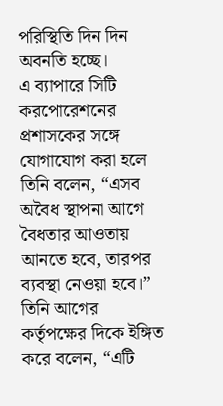পরিস্থিতি দিন দিন অবনতি হচ্ছে।
এ ব্যাপারে সিটি করপোরেশনের প্রশাসকের সঙ্গে যোগাযোগ করা হলে তিনি বলেন, “এসব অবৈধ স্থাপনা আগে বৈধতার আওতায় আনতে হবে, তারপর ব্যবস্থা নেওয়া হবে।” তিনি আগের কর্তৃপক্ষের দিকে ইঙ্গিত করে বলেন, “এটি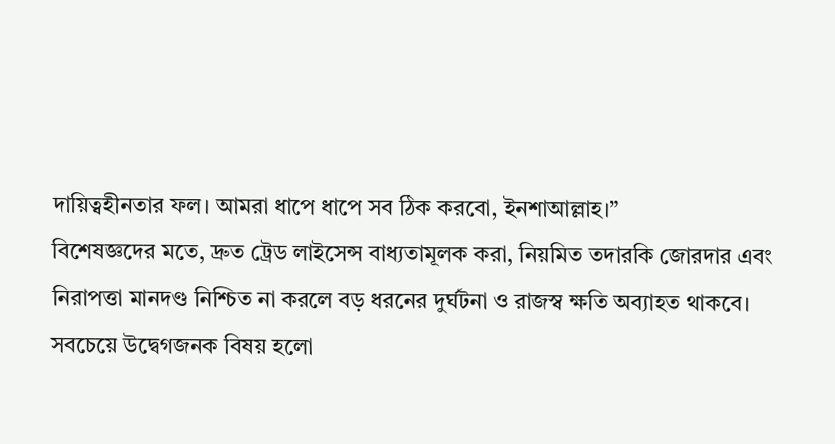দায়িত্বহীনতার ফল। আমরা ধাপে ধাপে সব ঠিক করবো, ইনশাআল্লাহ।”
বিশেষজ্ঞদের মতে, দ্রুত ট্রেড লাইসেন্স বাধ্যতামূলক করা, নিয়মিত তদারকি জোরদার এবং নিরাপত্তা মানদণ্ড নিশ্চিত না করলে বড় ধরনের দুর্ঘটনা ও রাজস্ব ক্ষতি অব্যাহত থাকবে।
সবচেয়ে উদ্বেগজনক বিষয় হলো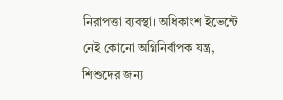নিরাপত্তা ব্যবস্থা। অধিকাংশ ইভেন্টে নেই কোনো অগ্নিনির্বাপক যন্ত্র, শিশুদের জন্য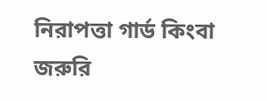নিরাপত্তা গার্ড কিংবা জরুরি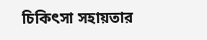চিকিৎসা সহায়তার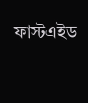ফাস্টএইড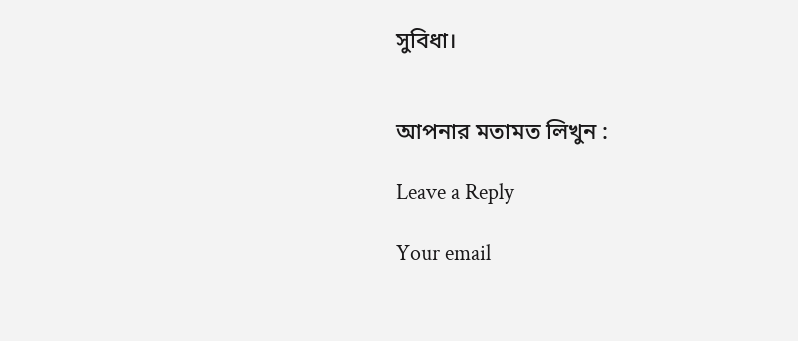সুবিধা।


আপনার মতামত লিখুন :

Leave a Reply

Your email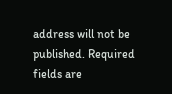address will not be published. Required fields are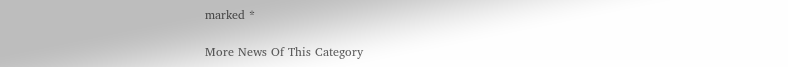marked *

More News Of This Category